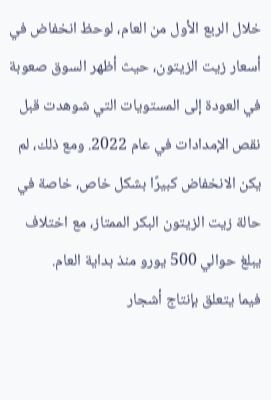خلال الربع الأول من العام، لوحظ انخفاض في أسعار زيت الزيتون، حيث أظهر السوق صعوبة في العودة إلى المستويات التي شوهدت قبل نقص الإمدادات في عام 2022. ومع ذلك، لم يكن الانخفاض كبيرًا بشكل خاص، خاصة في حالة زيت الزيتون البكر الممتاز، مع اختلاف يبلغ حوالي 500 يورو منذ بداية العام.
فيما يتعلق بإنتاج أشجار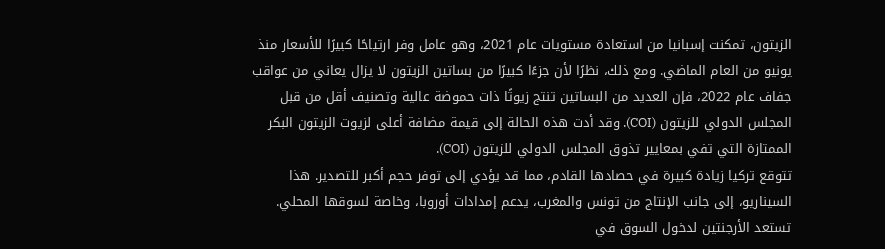الزيتون، تمكنت إسبانيا من استعادة مستويات عام 2021، وهو عامل وفر ارتياحًا كبيرًا للأسعار منذ يونيو من العام الماضي. ومع ذلك، نظرًا لأن جزءًا كبيرًا من بساتين الزيتون لا يزال يعاني من عواقب جفاف عام 2022، فإن العديد من البساتين تنتج زيوتًا ذات حموضة عالية وتصنيف أقل من قبل المجلس الدولي للزيتون (COI). وقد أدت هذه الحالة إلى قيمة مضافة أعلى لزيوت الزيتون البكر الممتازة التي تفي بمعايير تذوق المجلس الدولي للزيتون (COI).
تتوقع تركيا زيادة كبيرة في حصادها القادم، مما قد يؤدي إلى توفر حجم أكبر للتصدير. هذا السيناريو، إلى جانب الإنتاج من تونس والمغرب، يدعم إمدادات أوروبا، وخاصة لسوقها المحلي.
تستعد الأرجنتين لدخول السوق في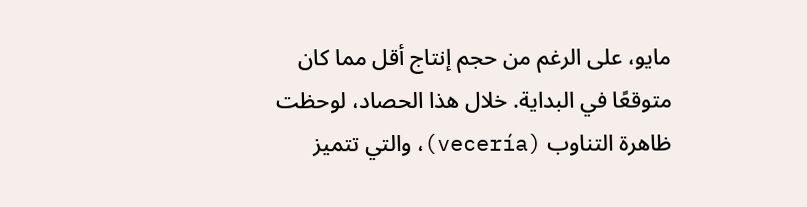مايو، على الرغم من حجم إنتاج أقل مما كان متوقعًا في البداية. خلال هذا الحصاد، لوحظت ظاهرة التناوب (vecería)، والتي تتميز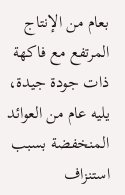بعام من الإنتاج المرتفع مع فاكهة ذات جودة جيدة، يليه عام من العوائد المنخفضة بسبب استنزاف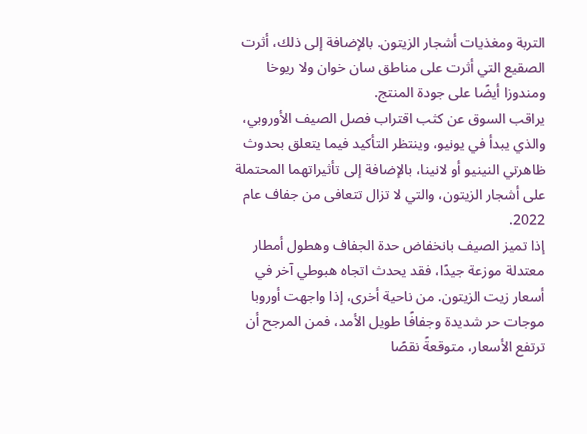التربة ومغذيات أشجار الزيتون. بالإضافة إلى ذلك، أثرت الصقيع التي أثرت على مناطق سان خوان ولا ريوخا ومندوزا أيضًا على جودة المنتج.
يراقب السوق عن كثب اقتراب فصل الصيف الأوروبي، والذي يبدأ في يونيو، وينتظر التأكيد فيما يتعلق بحدوث ظاهرتي النينيو أو لانينا، بالإضافة إلى تأثيراتهما المحتملة على أشجار الزيتون، والتي لا تزال تتعافى من جفاف عام 2022.
إذا تميز الصيف بانخفاض حدة الجفاف وهطول أمطار معتدلة موزعة جيدًا، فقد يحدث اتجاه هبوطي آخر في أسعار زيت الزيتون. من ناحية أخرى، إذا واجهت أوروبا موجات حر شديدة وجفافًا طويل الأمد، فمن المرجح أن ترتفع الأسعار، متوقعةً نقصًا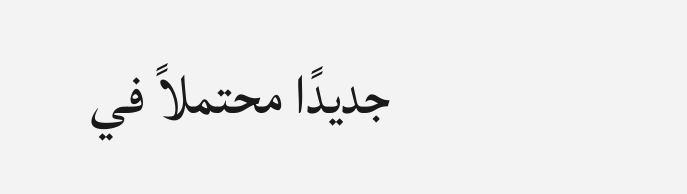جديدًا محتملاً في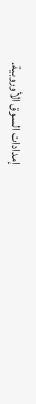إمدادات السوق الأوروبية.